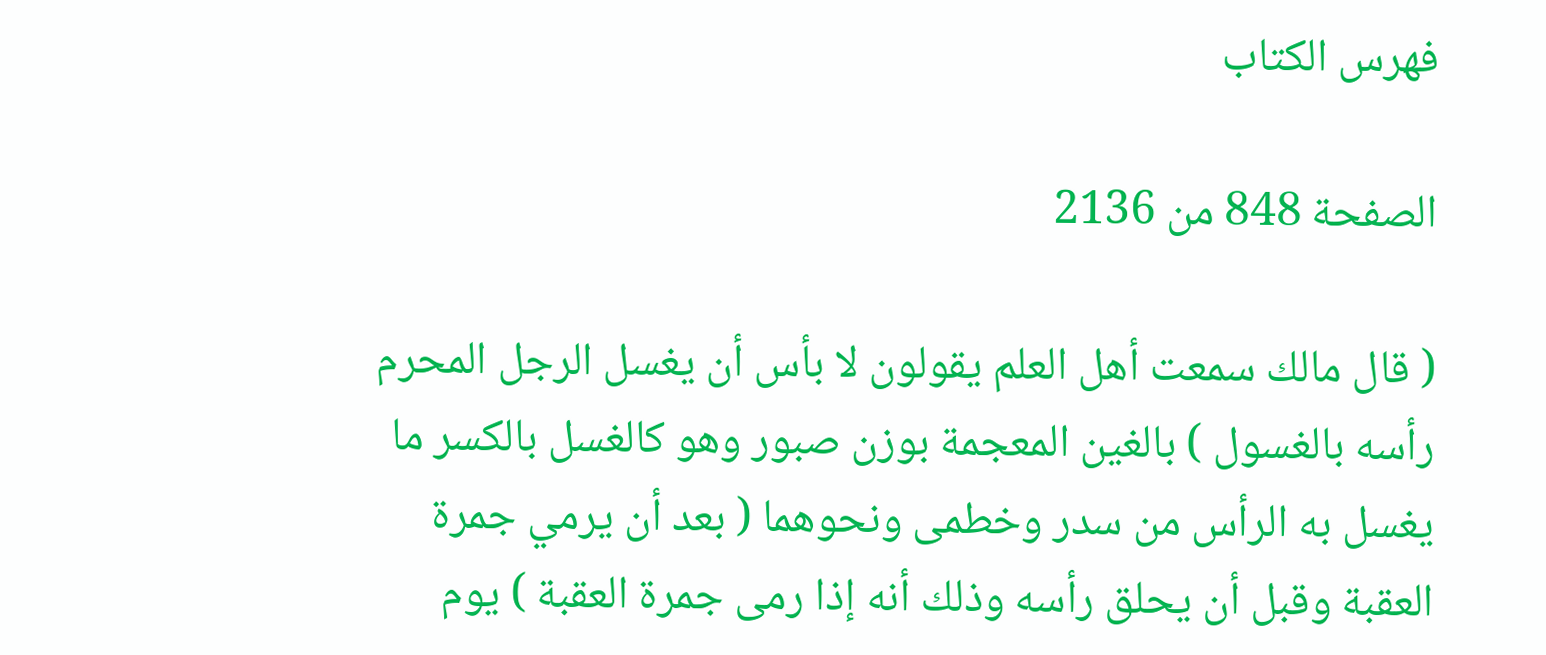فهرس الكتاب

الصفحة 848 من 2136

( قال مالك سمعت أهل العلم يقولون لا بأس أن يغسل الرجل المحرم رأسه بالغسول ) بالغين المعجمة بوزن صبور وهو كالغسل بالكسر ما يغسل به الرأس من سدر وخطمى ونحوهما ( بعد أن يرمي جمرة العقبة وقبل أن يحلق رأسه وذلك أنه إذا رمى جمرة العقبة ) يوم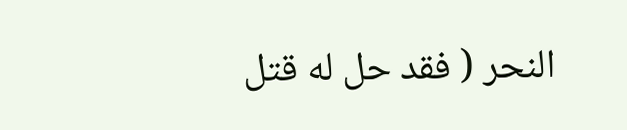النحر ( فقد حل له قتل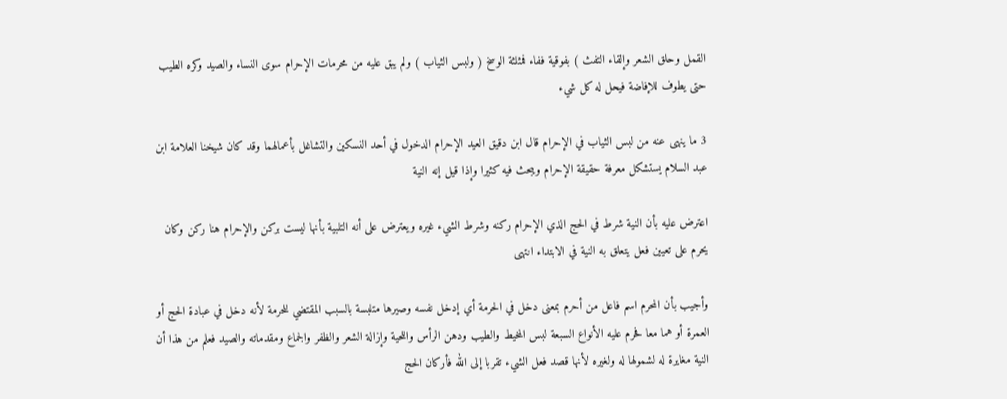القمل وحلق الشعر وإلقاء التفث ) بفوقية ففاء فمثلثة الوسخ ( ولبس الثياب ) ولم يبق عليه من محرمات الإحرام سوى النساء والصيد وكره الطيب حتى يطوف للإفاضة فيحل له كل شيء

3 ما ينهى عنه من لبس الثياب في الإحرام قال ابن دقيق العيد الإحرام الدخول في أحد النسكين والتشاغل بأعمالهما وقد كان شيخنا العلامة ابن عبد السلام يستشكل معرفة حقيقة الإحرام ويبحث فيه كثيرا وإذا قيل إنه النية

اعترض عليه بأن النية شرط في الحج الذي الإحرام ركنه وشرط الشيء غيره ويعترض على أنه التلبية بأنها ليست بركن والإحرام هنا ركن وكان يحرم على تعيين فعل يتعلق به النية في الابتداء انتهى

وأجيب بأن المحرم اسم فاعل من أحرم بمعنى دخل في الحرمة أي إدخل نفسه وصيرها متلبسة بالسبب المقتضي للحرمة لأنه دخل في عبادة الحج أو العمرة أو هما معا فحرم عليه الأنواع السبعة لبس المخيط والطيب ودهن الرأس واللحية وإزالة الشعر والظفر والجماع ومقدماته والصيد فعلم من هذا أن النية مغايرة له لشمولها له ولغيره لأنها قصد فعل الشيء تقربا إلى الله فأركان الحج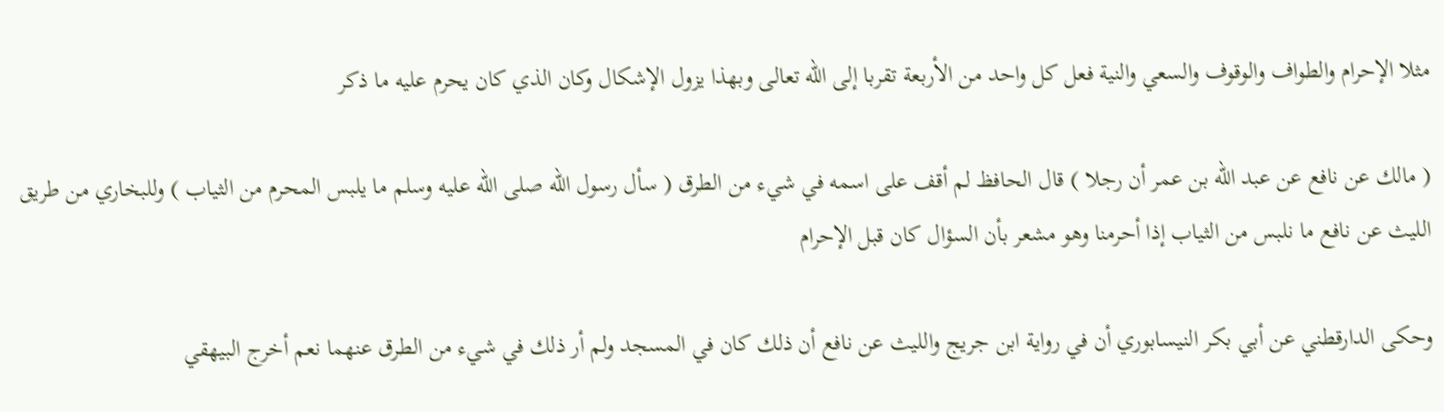مثلا الإحرام والطواف والوقوف والسعي والنية فعل كل واحد من الأربعة تقربا إلى الله تعالى وبهذا يزول الإشكال وكان الذي كان يحرم عليه ما ذكر

( مالك عن نافع عن عبد الله بن عمر أن رجلا ) قال الحافظ لم أقف على اسمه في شيء من الطرق ( سأل رسول الله صلى الله عليه وسلم ما يلبس المحرم من الثياب ) وللبخاري من طريق الليث عن نافع ما نلبس من الثياب إذا أحرمنا وهو مشعر بأن السؤال كان قبل الإحرام

وحكى الدارقطني عن أبي بكر النيسابوري أن في رواية ابن جريج والليث عن نافع أن ذلك كان في المسجد ولم أر ذلك في شيء من الطرق عنهما نعم أخرج البيهقي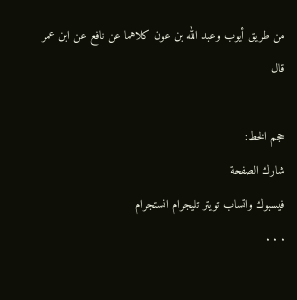من طريق أيوب وعبد الله بن عون كلاهما عن نافع عن ابن عمر قال

حجم الخط:
شارك الصفحة
فيسبوك واتساب تويتر تليجرام انستجرام
. . .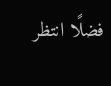فضلًا انتظر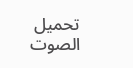تحميل الصوت